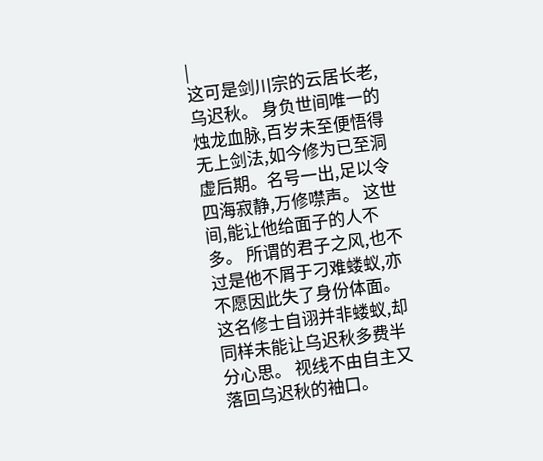|
这可是剑川宗的云居长老,乌迟秋。 身负世间唯一的烛龙血脉,百岁未至便悟得无上剑法,如今修为已至洞虚后期。名号一出,足以令四海寂静,万修噤声。 这世间,能让他给面子的人不多。 所谓的君子之风,也不过是他不屑于刁难蝼蚁,亦不愿因此失了身份体面。这名修士自诩并非蝼蚁,却同样未能让乌迟秋多费半分心思。 视线不由自主又落回乌迟秋的袖口。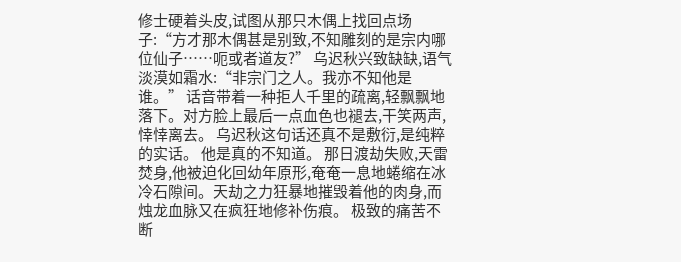修士硬着头皮,试图从那只木偶上找回点场子:“方才那木偶甚是别致,不知雕刻的是宗内哪位仙子……呃或者道友?” 乌迟秋兴致缺缺,语气淡漠如霜水:“非宗门之人。我亦不知他是谁。” 话音带着一种拒人千里的疏离,轻飘飘地落下。对方脸上最后一点血色也褪去,干笑两声,悻悻离去。 乌迟秋这句话还真不是敷衍,是纯粹的实话。 他是真的不知道。 那日渡劫失败,天雷焚身,他被迫化回幼年原形,奄奄一息地蜷缩在冰冷石隙间。天劫之力狂暴地摧毁着他的肉身,而烛龙血脉又在疯狂地修补伤痕。 极致的痛苦不断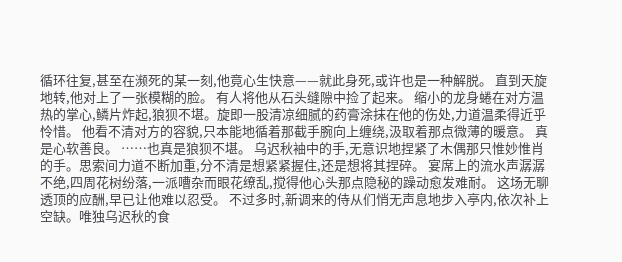循环往复,甚至在濒死的某一刻,他竟心生快意——就此身死,或许也是一种解脱。 直到天旋地转,他对上了一张模糊的脸。 有人将他从石头缝隙中捡了起来。 缩小的龙身蜷在对方温热的掌心,鳞片炸起,狼狈不堪。旋即一股清凉细腻的药膏涂抹在他的伤处,力道温柔得近乎怜惜。 他看不清对方的容貌,只本能地循着那截手腕向上缠绕,汲取着那点微薄的暖意。 真是心软善良。 ……也真是狼狈不堪。 乌迟秋袖中的手,无意识地捏紧了木偶那只惟妙惟肖的手。思索间力道不断加重,分不清是想紧紧握住,还是想将其捏碎。 宴席上的流水声潺潺不绝,四周花树纷落,一派嘈杂而眼花缭乱,搅得他心头那点隐秘的躁动愈发难耐。 这场无聊透顶的应酬,早已让他难以忍受。 不过多时,新调来的侍从们悄无声息地步入亭内,依次补上空缺。唯独乌迟秋的食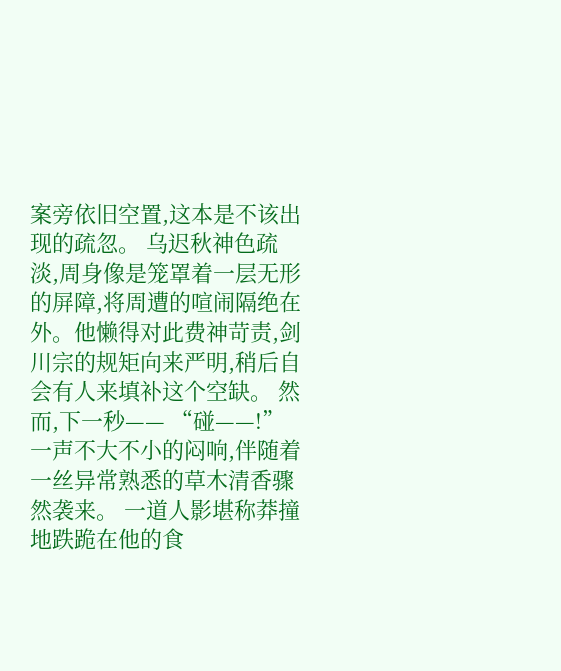案旁依旧空置,这本是不该出现的疏忽。 乌迟秋神色疏淡,周身像是笼罩着一层无形的屏障,将周遭的喧闹隔绝在外。他懒得对此费神苛责,剑川宗的规矩向来严明,稍后自会有人来填补这个空缺。 然而,下一秒—— “碰——!” 一声不大不小的闷响,伴随着一丝异常熟悉的草木清香骤然袭来。 一道人影堪称莽撞地跌跪在他的食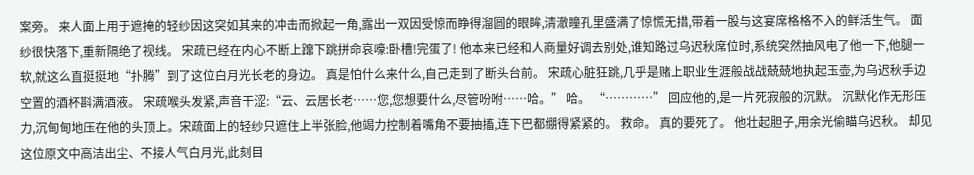案旁。 来人面上用于遮掩的轻纱因这突如其来的冲击而掀起一角,露出一双因受惊而睁得溜圆的眼眸,清澈瞳孔里盛满了惊慌无措,带着一股与这宴席格格不入的鲜活生气。 面纱很快落下,重新隔绝了视线。 宋疏已经在内心不断上蹿下跳拼命哀嚎:卧槽!完蛋了! 他本来已经和人商量好调去别处,谁知路过乌迟秋席位时,系统突然抽风电了他一下,他腿一软,就这么直挺挺地“扑腾”到了这位白月光长老的身边。 真是怕什么来什么,自己走到了断头台前。 宋疏心脏狂跳,几乎是赌上职业生涯般战战兢兢地执起玉壶,为乌迟秋手边空置的酒杯斟满酒液。 宋疏喉头发紧,声音干涩:“云、云居长老……您,您想要什么,尽管吩咐……哈。” 哈。 “…………” 回应他的,是一片死寂般的沉默。 沉默化作无形压力,沉甸甸地压在他的头顶上。宋疏面上的轻纱只遮住上半张脸,他竭力控制着嘴角不要抽搐,连下巴都绷得紧紧的。 救命。 真的要死了。 他壮起胆子,用余光偷瞄乌迟秋。 却见这位原文中高洁出尘、不接人气白月光,此刻目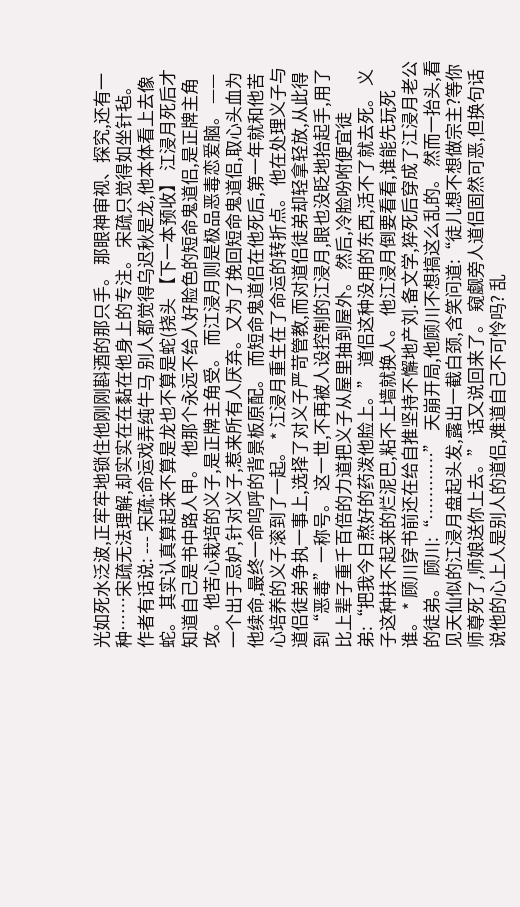光如死水泛波,正牢牢地锁住他刚刚斟酒的那只手。 那眼神审视、探究,还有一种……宋疏无法理解,却实实在在黏在他身上的专注。 宋疏只觉得如坐针毡。 作者有话说: --- 宋疏:命运戏弄纯牛马 别人都觉得乌迟秋是龙,他本体看上去像蛇。 其实认真算起来不算是龙也不算是蛇(挠头 【下一本预收】 江浸月死后才知道自己是书中路人甲。 他那个永远不给人好脸色的短命鬼道侣,是正牌主角攻。 他苦心栽培的义子,是正牌主角受。 而江浸月则是极品恶毒恋爱脑。 ——一个出于忌妒,针对义子,惹来所有人厌弃。又为了挽回短命鬼道侣,取心头血为他续命,最终一命呜呼的背景板原配。 而短命鬼道侣在他死后,第一年就和他苦心培养的义子滚到了一起。 * 江浸月重生在了命运的转折点。 他在处理义子与道侣徒弟争执一事上,选择了对义子严苛管教,而对道侣徒弟却轻拿轻放,从此得到“恶毒”一称号。 这一世,不再被人设控制的江浸月,眼也没眨地抬起手,用了比上辈子重千百倍的力道把义子从屋里抽到屋外。 然后,冷脸吩咐便宜徒弟:“把我今日熬好的药泼他脸上。” 道侣这种没用的东西,活不了就去死。 义子这种扶不起来的烂泥巴,粘不上墙就换人。 他江浸月倒要看看,谁能先玩死谁。 * 顾川穿书前还在给自推坚持不懈地产刘.备文学,猝死后穿成了江浸月老公的徒弟。 顾川:“…………” 天崩开局,他顾川不想搞这么乱的。 然而一抬头,看见天仙似的江浸月盘起头发,露出一截白颈,含笑问道:“徒儿想不想做宗主?等你师尊死了,师娘送你上去。” 话又说回来了。 窥觑旁人道侣固然可恶,但换句话说他的心上人是别人的道侣,难道自己不可怜吗? 乱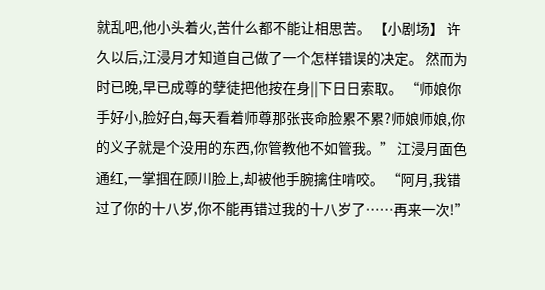就乱吧,他小头着火,苦什么都不能让相思苦。 【小剧场】 许久以后,江浸月才知道自己做了一个怎样错误的决定。 然而为时已晚,早已成尊的孽徒把他按在身||下日日索取。 “师娘你手好小,脸好白,每天看着师尊那张丧命脸累不累?师娘师娘,你的义子就是个没用的东西,你管教他不如管我。” 江浸月面色通红,一掌掴在顾川脸上,却被他手腕擒住啃咬。 “阿月,我错过了你的十八岁,你不能再错过我的十八岁了……再来一次!”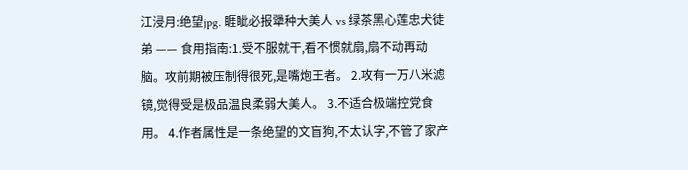江浸月:绝望jpg. 睚眦必报犟种大美人 vs 绿茶黑心莲忠犬徒弟 —— 食用指南:1.受不服就干,看不惯就扇,扇不动再动脑。攻前期被压制得很死,是嘴炮王者。 2.攻有一万八米滤镜,觉得受是极品温良柔弱大美人。 3.不适合极端控党食用。 4.作者属性是一条绝望的文盲狗,不太认字,不管了家产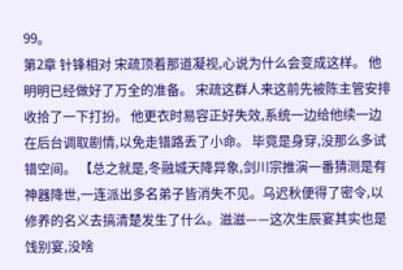99。
第2章 针锋相对 宋疏顶着那道凝视,心说为什么会变成这样。 他明明已经做好了万全的准备。 宋疏这群人来这前先被陈主管安排收拾了一下打扮。 他更衣时易容正好失效,系统一边给他续一边在后台调取剧情,以免走错路丢了小命。 毕竟是身穿,没那么多试错空间。 【总之就是,冬融城天降异象,剑川宗推演一番猜测是有神器降世,一连派出多名弟子皆消失不见。乌迟秋便得了密令,以修养的名义去搞清楚发生了什么。滋滋——这次生辰宴其实也是饯别宴,没啥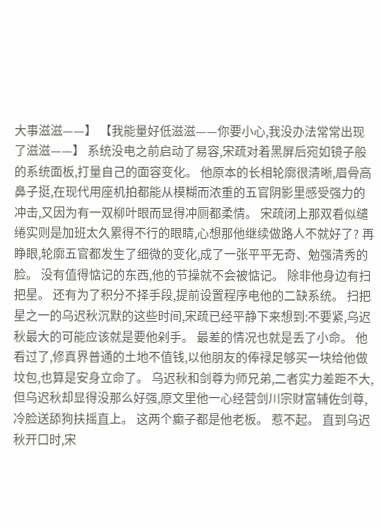大事滋滋——】 【我能量好低滋滋——你要小心,我没办法常常出现了滋滋——】 系统没电之前启动了易容,宋疏对着黑屏后宛如镜子般的系统面板,打量自己的面容变化。 他原本的长相轮廓很清晰,眉骨高鼻子挺,在现代用座机拍都能从模糊而浓重的五官阴影里感受强力的冲击,又因为有一双柳叶眼而显得冲厕都柔情。 宋疏闭上那双看似缱绻实则是加班太久累得不行的眼睛,心想那他继续做路人不就好了? 再睁眼,轮廓五官都发生了细微的变化,成了一张平平无奇、勉强清秀的脸。 没有值得惦记的东西,他的节操就不会被惦记。 除非他身边有扫把星。 还有为了积分不择手段,提前设置程序电他的二缺系统。 扫把星之一的乌迟秋沉默的这些时间,宋疏已经平静下来想到:不要紧,乌迟秋最大的可能应该就是要他剁手。 最差的情况也就是丢了小命。 他看过了,修真界普通的土地不值钱,以他朋友的俸禄足够买一块给他做坟包,也算是安身立命了。 乌迟秋和剑尊为师兄弟,二者实力差距不大,但乌迟秋却显得没那么好强,原文里他一心经营剑川宗财富辅佐剑尊,冷脸送舔狗扶摇直上。 这两个癫子都是他老板。 惹不起。 直到乌迟秋开口时,宋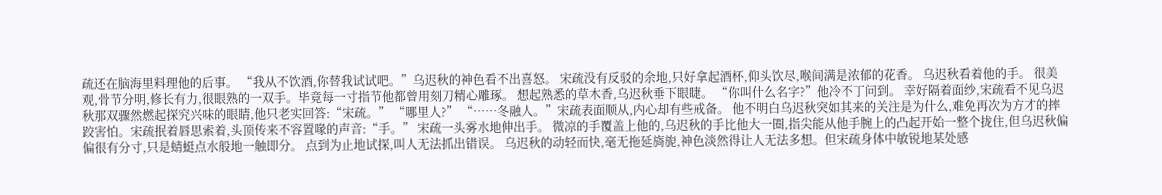疏还在脑海里料理他的后事。 “我从不饮酒,你替我试试吧。”乌迟秋的神色看不出喜怒。 宋疏没有反驳的余地,只好拿起酒杯,仰头饮尽,喉间满是浓郁的花香。 乌迟秋看着他的手。 很美观,骨节分明,修长有力,很眼熟的一双手。毕竟每一寸指节他都曾用刻刀精心雕琢。 想起熟悉的草木香,乌迟秋垂下眼睫。 “你叫什么名字?”他冷不丁问到。 幸好隔着面纱,宋疏看不见乌迟秋那双骤然燃起探究兴味的眼睛,他只老实回答:“宋疏。” “哪里人?” “……冬融人。”宋疏表面顺从,内心却有些戒备。 他不明白乌迟秋突如其来的关注是为什么,难免再次为方才的摔跤害怕。宋疏抿着唇思索着,头顶传来不容置喙的声音:“手。” 宋疏一头雾水地伸出手。 微凉的手覆盖上他的,乌迟秋的手比他大一圈,指尖能从他手腕上的凸起开始一整个拢住,但乌迟秋偏偏很有分寸,只是蜻蜓点水般地一触即分。 点到为止地试探,叫人无法抓出错误。 乌迟秋的动轻而快,毫无拖延旖旎,神色淡然得让人无法多想。但宋疏身体中敏锐地某处感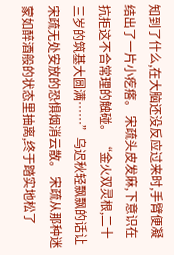知到了什么,在大脑还没反应过来时,手臂便凝结出了一片小疙瘩。 宋疏头皮发麻,下意识在抗拒这不合常理的触碰。 “金火双灵根,二十三岁的筑基大圆满……”乌迟秋轻飘飘的话让宋疏无处安放的恐惧烟消云散。 宋疏从那种迷蒙如醉酒般的状态里抽离,终于踏实地松了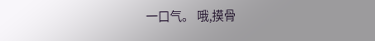一口气。 哦,摸骨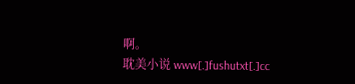啊。
耽美小说 www[.]fushutxt[.]cc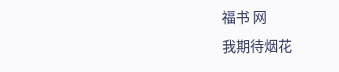福书 网
我期待烟花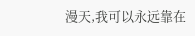漫天,我可以永远靠在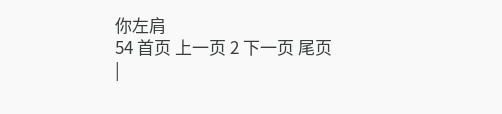你左肩
54 首页 上一页 2 下一页 尾页
|